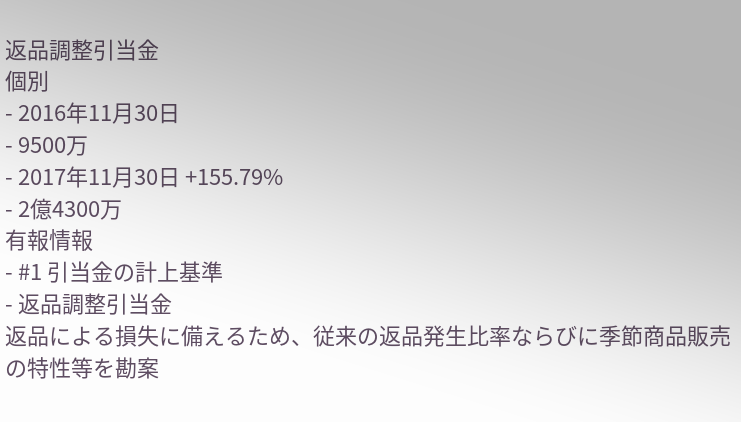返品調整引当金
個別
- 2016年11月30日
- 9500万
- 2017年11月30日 +155.79%
- 2億4300万
有報情報
- #1 引当金の計上基準
- 返品調整引当金
返品による損失に備えるため、従来の返品発生比率ならびに季節商品販売の特性等を勘案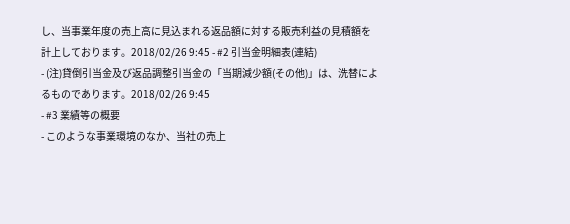し、当事業年度の売上高に見込まれる返品額に対する販売利益の見積額を計上しております。2018/02/26 9:45 - #2 引当金明細表(連結)
- (注)貸倒引当金及び返品調整引当金の「当期減少額(その他)」は、洗替によるものであります。2018/02/26 9:45
- #3 業績等の概要
- このような事業環境のなか、当社の売上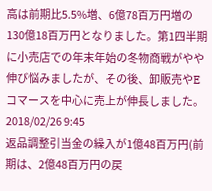高は前期比5.5%増、6億78百万円増の130億18百万円となりました。第1四半期に小売店での年末年始の冬物商戦がやや伸び悩みましたが、その後、卸販売やEコマースを中心に売上が伸長しました。2018/02/26 9:45
返品調整引当金の繰入が1億48百万円(前期は、2億48百万円の戻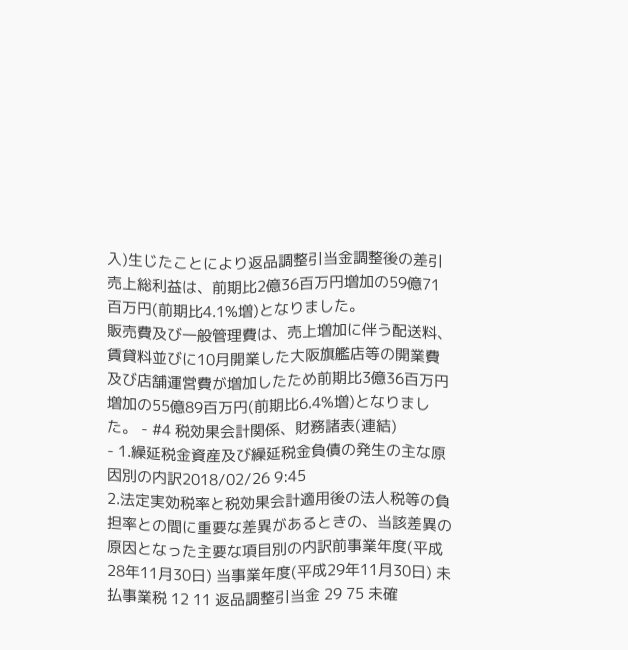入)生じたことにより返品調整引当金調整後の差引売上総利益は、前期比2億36百万円増加の59億71百万円(前期比4.1%増)となりました。
販売費及び一般管理費は、売上増加に伴う配送料、賃貸料並びに10月開業した大阪旗艦店等の開業費及び店舗運営費が増加したため前期比3億36百万円増加の55億89百万円(前期比6.4%増)となりました。 - #4 税効果会計関係、財務諸表(連結)
- 1.繰延税金資産及び繰延税金負債の発生の主な原因別の内訳2018/02/26 9:45
2.法定実効税率と税効果会計適用後の法人税等の負担率との間に重要な差異があるときの、当該差異の原因となった主要な項目別の内訳前事業年度(平成28年11月30日) 当事業年度(平成29年11月30日) 未払事業税 12 11 返品調整引当金 29 75 未確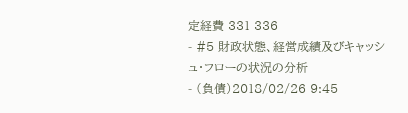定経費 331 336
- #5 財政状態、経営成績及びキャッシュ・フローの状況の分析
- (負債)2018/02/26 9:45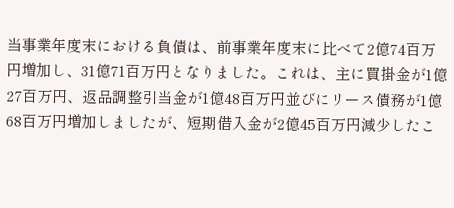当事業年度末における負債は、前事業年度末に比べて2億74百万円増加し、31億71百万円となりました。これは、主に買掛金が1億27百万円、返品調整引当金が1億48百万円並びにリース債務が1億68百万円増加しましたが、短期借入金が2億45百万円減少したこ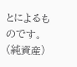とによるものです。
(純資産)